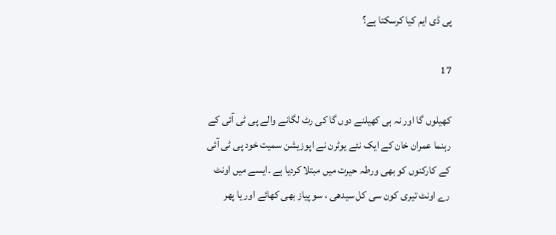پی ڈی ایم کیا کرسکتا ہے؟

17

کھیلوں گا اور نہ ہی کھیلنے دوں گا کی رٹ لگانے والے پی ٹی آئی کے رہنما عمران خان کے ایک نئے یوٹرن نے اپوزیشن سمیت خود پی ٹی آئی کے کارکنوں کو بھی ورطہ حیرت میں مبتلا کردیا ہے ۔ایسے میں اونٹ رے اونٹ تیری کون سی کل سیدھی ، سو پیاز بھی کھائے اور یا پھر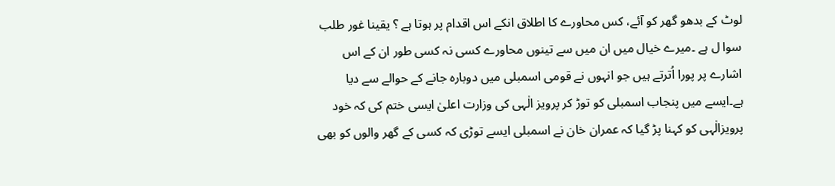لوٹ کے بدھو گھر کو آئے، کس محاورے کا اطلاق انکے اس اقدام پر ہوتا ہے ؟ یقینا غور طلب سوا ل ہے ۔میرے خیال میں ان میں سے تینوں محاورے کسی نہ کسی طور ان کے اس اشارے پر پورا اُترتے ہیں جو انہوں نے قومی اسمبلی میں دوبارہ جانے کے حوالے سے دیا ہے۔ایسے میں پنجاب اسمبلی کو توڑ کر پرویز الٰہی کی وزارت اعلیٰ ایسی ختم کی کہ خود پرویزالٰہی کو کہنا پڑ گیا کہ عمران خان نے اسمبلی ایسے توڑی کہ کسی کے گھر والوں کو بھی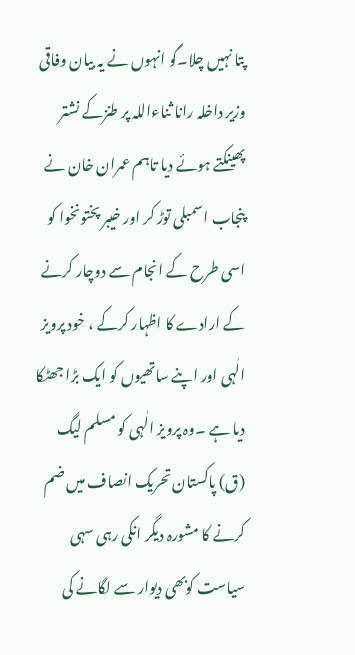پتا نہیں چلا۔گو انہوں نے یہ بیان وفاقی وزیر داخلہ رانا ثناءاللہ پر طنزکے نشتر پھینکتے ہوئے دیا تاہم عمران خان نے پنجاب اسمبلی توڑ کر اور خیبر پختونخوا کو اسی طرح کے انجام سے دوچار کرنے کے ارادے کا اظہار کرکے ، خود پرویز الٰہی اور اپنے ساتھیوں کو ایک بڑا جھٹکا دیا ہے ۔وہ پرویز الٰہی کو مسلم لیگ (ق) پاکستان تحریک انصاف میں ضم کرنے کا مشورہ دیگر انکی رہی سہی سیاست کوبھی دیوار سے لگانے کی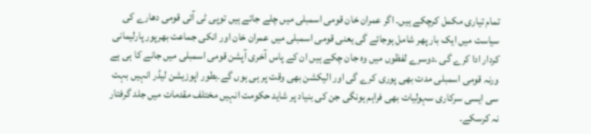تمام تیاری مکمل کرچکے ہیں۔ اگر عمران خان قومی اسمبلی میں چلے جاتے ہیں توپی ٹی آئی قومی دھارے کی سیاست میں ایک بار پھر شامل ہوجائے گی یعنی قومی اسمبلی میں عمران خان اور انکی جماعت بھرپور پارلیمانی کردار ادا کرے گی ۔دوسرے لفظوں میں وہ جان چکے ہیں ان کے پاس آخری آپشن قومی اسمبلی میں جانے کا ہی ہے ورنہ قومی اسمبلی مدت بھی پوری کرے گی اور الیکشن بھی وقت پر ہی ہوں گے۔بطور اپوزیشن لیڈر انہیں بہت سی ایسی سرکاری سہولیات بھی فراہم ہونگی جن کی بنیاد پر شاید حکومت انہیں مختلف مقدمات میں جلد گرفتار نہ کرسکے۔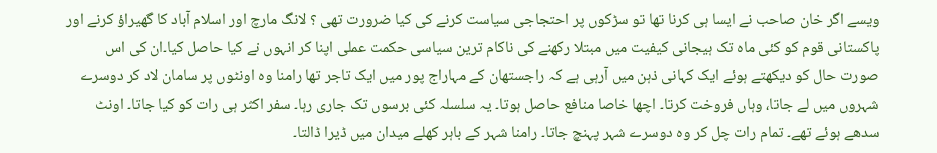ویسے اگر خان صاحب نے ایسا ہی کرنا تھا تو سڑکوں پر احتجاجی سیاست کرنے کی کیا ضرورت تھی ؟ لانگ مارچ اور اسلام آباد کا گھیراؤ کرنے اور پاکستانی قوم کو کئی ماہ تک ہیجانی کیفیت میں مبتلا رکھنے کی ناکام ترین سیاسی حکمت عملی اپنا کر انہوں نے کیا حاصل کیا۔ان کی اس صورت حال کو دیکھتے ہوئے ایک کہانی ذہن میں آرہی ہے کہ راجستھان کے مہاراج پور میں ایک تاجر تھا رامنا وہ اونٹوں پر سامان لاد کر دوسرے شہروں میں لے جاتا، وہاں فروخت کرتا۔ اچھا خاصا منافع حاصل ہوتا۔ یہ سلسلہ کئی برسوں تک جاری رہا۔ سفر اکثر ہی رات کو کیا جاتا۔ اونٹ سدھے ہوئے تھے۔ تمام رات چل کر وہ دوسرے شہر پہنچ جاتا۔ رامنا شہر کے باہر کھلے میدان میں ڈیرا ڈالتا۔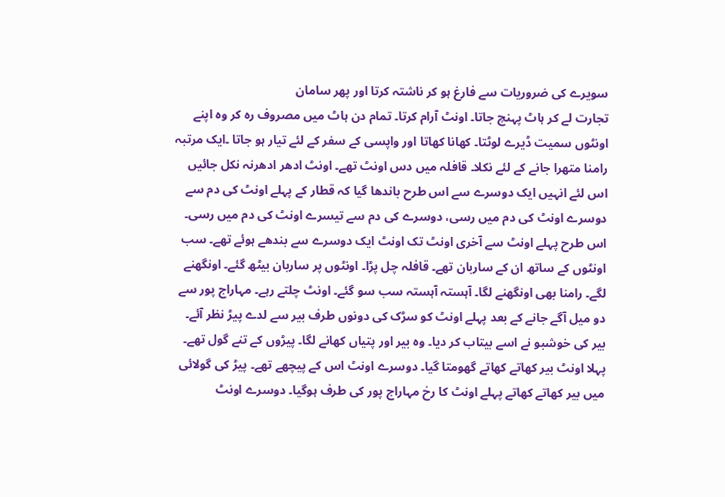سویرے کی ضروریات سے فارغ ہو کر ناشتہ کرتا اور پھر سامان
تجارت لے کر ہاٹ پہنچ جاتا۔ اونٹ آرام کرتا۔ تمام دن ہاٹ میں مصروف رہ کر وہ اپنے اونٹوں سمیت ڈیرے لوٹتا۔ کھانا کھاتا اور واپسی کے سفر کے لئے تیار ہو جاتا ۔ایک مرتبہ رامنا متھرا جانے کے لئے نکلا۔ قافلہ میں دس اونٹ تھے۔ اونٹ ادھر ادھرنہ نکل جائیں اس لئے انہیں ایک دوسرے سے اس طرح باندھا گیا کہ قطار کے پہلے اونٹ کی دم سے دوسرے اونٹ کی دم میں رسی، دوسرے کی دم سے تیسرے اونٹ کی دم میں رسی۔ اس طرح پہلے اونٹ سے آخری اونٹ تک اونٹ ایک دوسرے سے بندھے ہوئے تھے۔ سب اونٹوں کے ساتھ ان کے ساربان تھے۔ قافلہ چل پڑا۔ اونٹوں پر ساربان بیٹھ گئے۔ اونگھنے لگے۔ رامنا بھی اونگھنے لگا۔ آہستہ آہستہ سب سو گئے۔ اونٹ چلتے رہے۔ مہاراج پور سے دو میل آگے جانے کے بعد پہلے اونٹ کو سڑک کی دونوں طرف بیر سے لدے پیڑ نظر آئے۔ بیر کی خوشبو نے اسے بیتاب کر دیا۔ وہ بیر اور پتیاں کھانے لگا۔ پیڑوں کے تنے گول تھے۔ پہلا اونٹ بیر کھاتے کھاتے گھومتا گیا۔ دوسرے اونٹ اس کے پیچھے تھے۔ پیڑ کی گولائی میں بیر کھاتے کھاتے پہلے اونٹ کا رخ مہاراج پور کی طرف ہوگیا۔ دوسرے اونٹ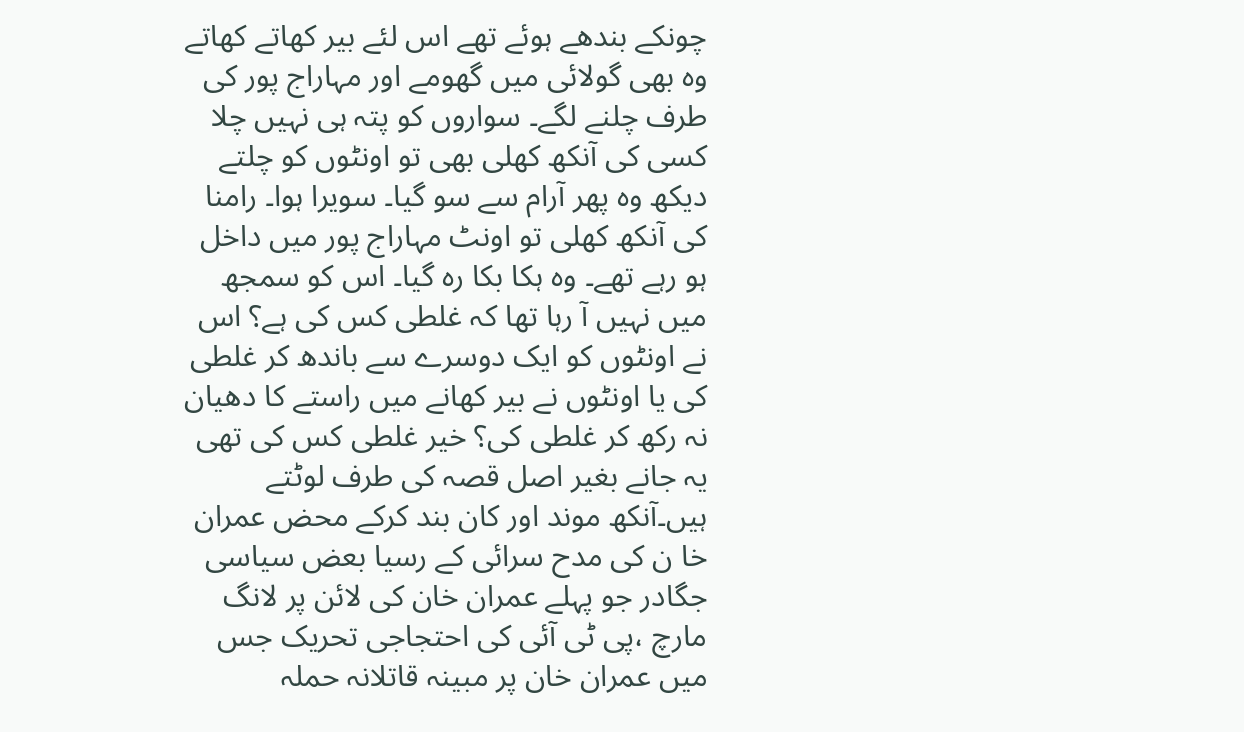چونکے بندھے ہوئے تھے اس لئے بیر کھاتے کھاتے وہ بھی گولائی میں گھومے اور مہاراج پور کی طرف چلنے لگے۔ سواروں کو پتہ ہی نہیں چلا کسی کی آنکھ کھلی بھی تو اونٹوں کو چلتے دیکھ وہ پھر آرام سے سو گیا۔ سویرا ہوا۔ رامنا کی آنکھ کھلی تو اونٹ مہاراج پور میں داخل ہو رہے تھے۔ وہ ہکا بکا رہ گیا۔ اس کو سمجھ میں نہیں آ رہا تھا کہ غلطی کس کی ہے؟ اس نے اونٹوں کو ایک دوسرے سے باندھ کر غلطی کی یا اونٹوں نے بیر کھانے میں راستے کا دھیان نہ رکھ کر غلطی کی؟ خیر غلطی کس کی تھی یہ جانے بغیر اصل قصہ کی طرف لوٹتے ہیں۔آنکھ موند اور کان بند کرکے محض عمران خا ن کی مدح سرائی کے رسیا بعض سیاسی جگادر جو پہلے عمران خان کی لائن پر لانگ مارچ ،پی ٹی آئی کی احتجاجی تحریک جس میں عمران خان پر مبینہ قاتلانہ حملہ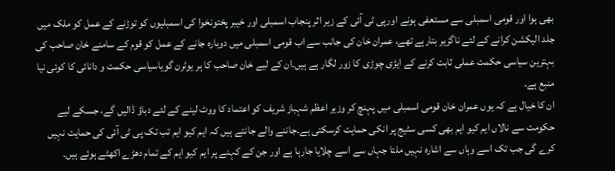بھی ہوا اور قومی اسمبلی سے مستعفی ہونے اورپی ٹی آئی کے زیر اثر پنجاب اسمبلی اور خیبر پختونخوا کی اسمبلیوں کو توڑنے کے عمل کو ملک میں جلد الیکشن کرانے کے لئے ناگزیر بتارہے تھے، عمران خان کی جانب سے اب قومی اسمبلی میں دوبارہ جانے کے عمل کو قوم کے سامنے خان صاحب کی بہترین سیاسی حکمت عملی ثابت کرنے کے ایڑی چوڑی کا زور لگار ہے ہیں۔ان کے لیے خان صاحب کا ہر یوٹرن گویاسیاسی حکمت و دانائی کا کوئی نیا منبع ہے۔
ان کا خیال ہے کہ یوں عمران خان قومی اسمبلی میں پہنچ کر وزیر اعظم شہباز شریف کو اعتماد کا ووٹ لینے کے لئے دباؤ ڈالیں گے، جسکے لیے حکومت سے نالاں ایم کیو ایم بھی کسی سٹیج پر انکی حمایت کرسکتی ہے۔جاننے والے جانتے ہیں کہ ایم کیو ایم تب تک پی ٹی آئی کی حمایت نہیں کرے گی جب تک اسے وہاں سے اشارہ نہیں ملتا جہاں سے اسے چلایا جارہا ہے اور جن کے کہنے پر ایم کیو ایم کے تمام دھڑے اکھٹے ہوئے ہیں۔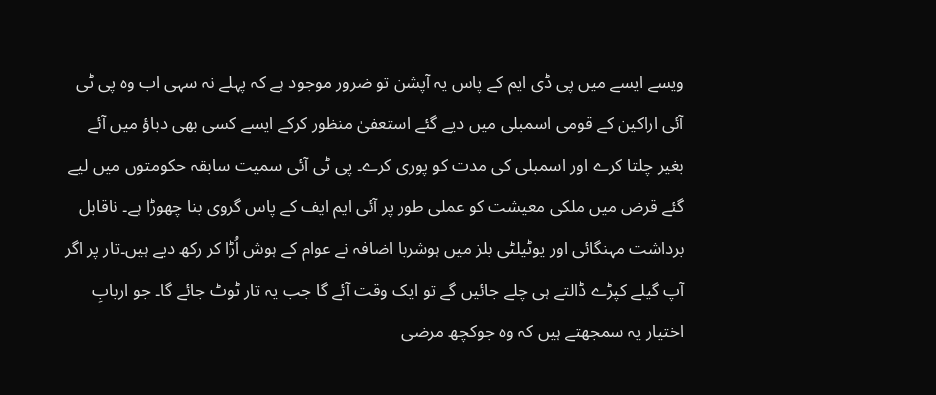ویسے ایسے میں پی ڈی ایم کے پاس یہ آپشن تو ضرور موجود ہے کہ پہلے نہ سہی اب وہ پی ٹی آئی اراکین کے قومی اسمبلی میں دیے گئے استعفیٰ منظور کرکے ایسے کسی بھی دباؤ میں آئے بغیر چلتا کرے اور اسمبلی کی مدت کو پوری کرے۔ پی ٹی آئی سمیت سابقہ حکومتوں میں لیے گئے قرض میں ملکی معیشت کو عملی طور پر آئی ایم ایف کے پاس گروی بنا چھوڑا ہے۔ ناقابل برداشت مہنگائی اور یوٹیلٹی بلز میں ہوشربا اضافہ نے عوام کے ہوش اُڑا کر رکھ دیے ہیں۔تار پر اگر آپ گیلے کپڑے ڈالتے ہی چلے جائیں گے تو ایک وقت آئے گا جب یہ تار ٹوٹ جائے گا۔ جو اربابِ اختیار یہ سمجھتے ہیں کہ وہ جوکچھ مرضی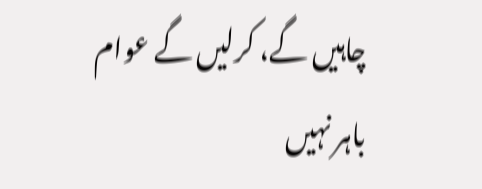چاہیں گے، کرلیں گے عوام باہر نہیں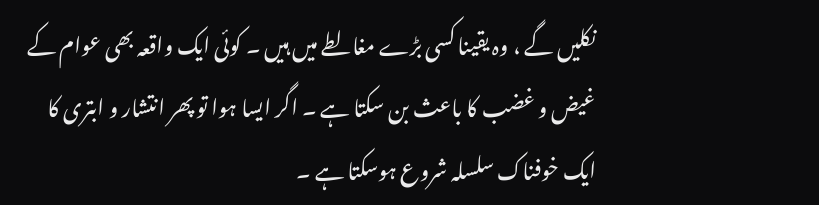نکلیں گے ، وہ یقینا کسی بڑے مغالطے میں ہیں ۔ کوئی ایک واقعہ بھی عوام کے غیض و غضب کا باعث بن سکتا ہے ۔ اگر ایسا ہوا تو پھر انتشار و ابتری کا ایک خوفناک سلسلہ شروع ہوسکتا ہے ۔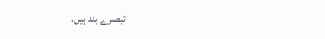تبصرے بند ہیں.